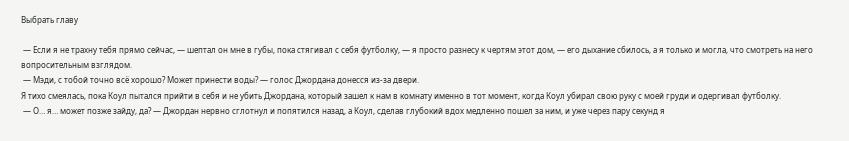Выбрать главу

 — Если я не трахну тебя прямо сейчас, — шептал он мне в губы, пока стягивал с себя футболку, — я просто разнесу к чертям этот дом, — его дыхание сбилось, а я только и могла, что смотреть на него вопросительным взглядом.
 — Мэди, с тобой точно всё хорошо? Может принести воды? — голос Джордана донесся из-за двери.
Я тихо смеялась, пока Коул пытался прийти в себя и не убить Джордана, который зашел к нам в комнату именно в тот момент, когда Коул убирал свою руку с моей груди и одергивал футболку.
 — О… я… может позже зайду, да? — Джордан нервно сглотнул и попятился назад, а Коул, сделав глубокий вдох медленно пошел за ним, и уже через пару секунд я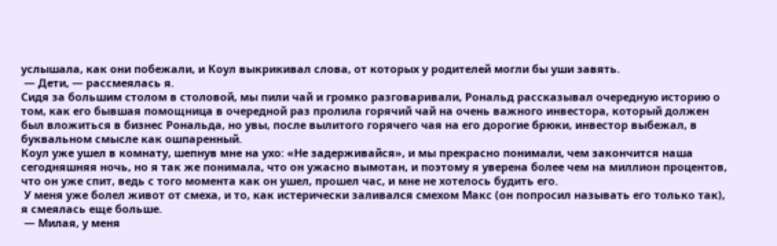услышала, как они побежали, и Коул выкрикивал слова, от которых у родителей могли бы уши завять.
 — Дети, — рассмеялась я.
Сидя за большим столом в столовой, мы пили чай и громко разговаривали, Рональд рассказывал очередную историю о том, как его бывшая помощница в очередной раз пролила горячий чай на очень важного инвестора, который должен был вложиться в бизнес Рональда, но увы, после вылитого горячего чая на его дорогие брюки, инвестор выбежал, в буквальном смысле как ошпаренный.
Коул уже ушел в комнату, шепнув мне на ухо: «Не задерживайся», и мы прекрасно понимали, чем закончится наша сегодняшняя ночь, но я так же понимала, что он ужасно вымотан, и поэтому я уверена более чем на миллион процентов, что он уже спит, ведь с того момента как он ушел, прошел час, и мне не хотелось будить его.
 У меня уже болел живот от смеха, и то, как истерически заливался смехом Макс (он попросил называть его только так), я смеялась еще больше.
 — Милая, у меня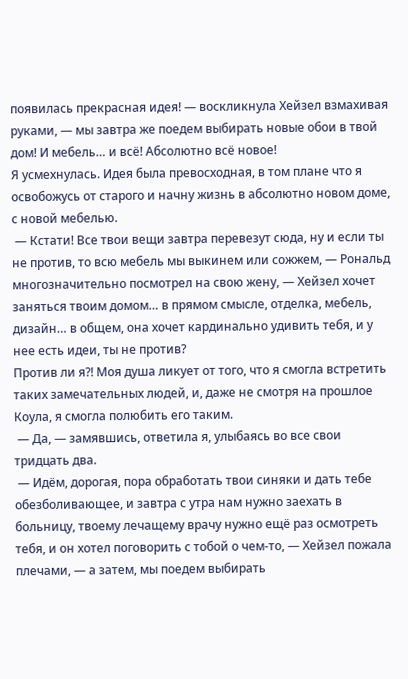появилась прекрасная идея! — воскликнула Хейзел взмахивая руками, — мы завтра же поедем выбирать новые обои в твой дом! И мебель… и всё! Абсолютно всё новое!
Я усмехнулась. Идея была превосходная, в том плане что я освобожусь от старого и начну жизнь в абсолютно новом доме, с новой мебелью.
 — Кстати! Все твои вещи завтра перевезут сюда, ну и если ты не против, то всю мебель мы выкинем или сожжем, — Рональд многозначительно посмотрел на свою жену, — Хейзел хочет заняться твоим домом… в прямом смысле, отделка, мебель, дизайн… в общем, она хочет кардинально удивить тебя, и у нее есть идеи, ты не против?
Против ли я?! Моя душа ликует от того, что я смогла встретить таких замечательных людей, и, даже не смотря на прошлое Коула, я смогла полюбить его таким.
 — Да, — замявшись, ответила я, улыбаясь во все свои тридцать два.
 — Идём, дорогая, пора обработать твои синяки и дать тебе обезболивающее, и завтра с утра нам нужно заехать в больницу, твоему лечащему врачу нужно ещё раз осмотреть тебя, и он хотел поговорить с тобой о чем-то, — Хейзел пожала плечами, — а затем, мы поедем выбирать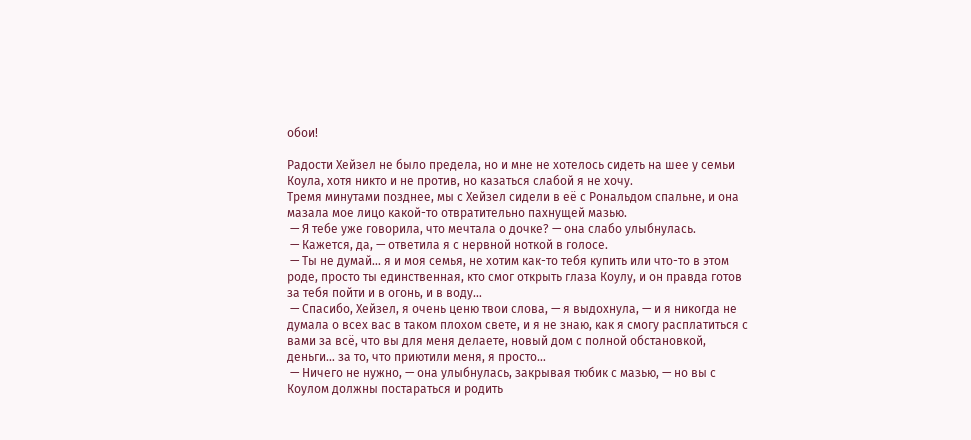обои!

Радости Хейзел не было предела, но и мне не хотелось сидеть на шее у семьи Коула, хотя никто и не против, но казаться слабой я не хочу.
Тремя минутами позднее, мы с Хейзел сидели в её с Рональдом спальне, и она мазала мое лицо какой-то отвратительно пахнущей мазью.
 — Я тебе уже говорила, что мечтала о дочке? — она слабо улыбнулась.
 — Кажется, да, — ответила я с нервной ноткой в голосе.
 — Ты не думай… я и моя семья, не хотим как-то тебя купить или что-то в этом роде, просто ты единственная, кто смог открыть глаза Коулу, и он правда готов за тебя пойти и в огонь, и в воду…
 — Спасибо, Хейзел, я очень ценю твои слова, — я выдохнула, — и я никогда не думала о всех вас в таком плохом свете, и я не знаю, как я смогу расплатиться с вами за всё, что вы для меня делаете, новый дом с полной обстановкой, деньги… за то, что приютили меня, я просто…
 — Ничего не нужно, — она улыбнулась, закрывая тюбик с мазью, — но вы с Коулом должны постараться и родить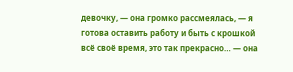девочку, — она громко рассмеялась, — я готова оставить работу и быть с крошкой всё своё время, это так прекрасно… — она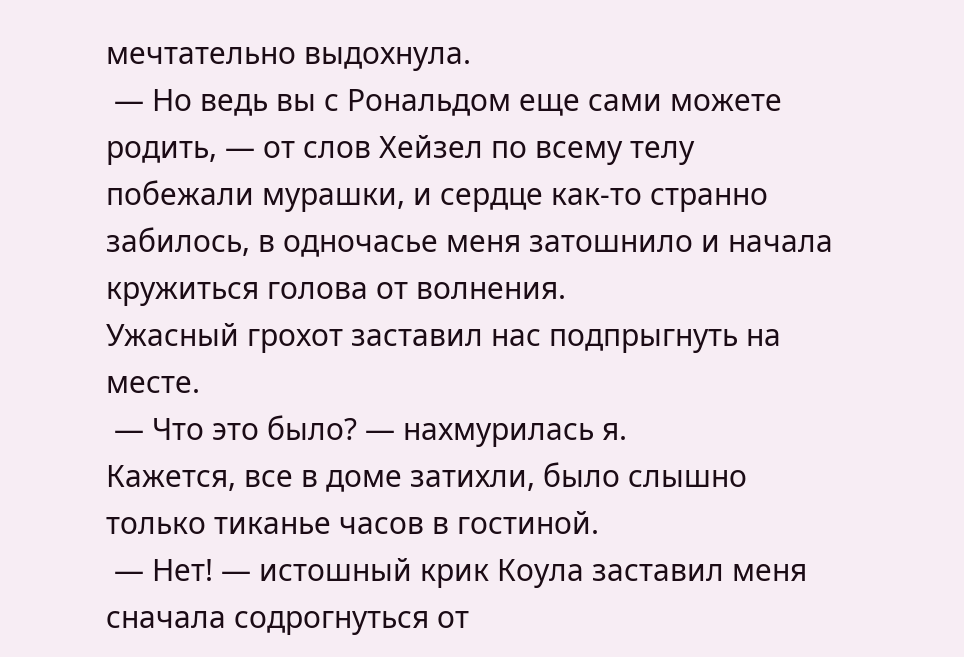мечтательно выдохнула.
 — Но ведь вы с Рональдом еще сами можете родить, — от слов Хейзел по всему телу побежали мурашки, и сердце как-то странно забилось, в одночасье меня затошнило и начала кружиться голова от волнения.
Ужасный грохот заставил нас подпрыгнуть на месте.
 — Что это было? — нахмурилась я.
Кажется, все в доме затихли, было слышно только тиканье часов в гостиной.
 — Нет! — истошный крик Коула заставил меня сначала содрогнуться от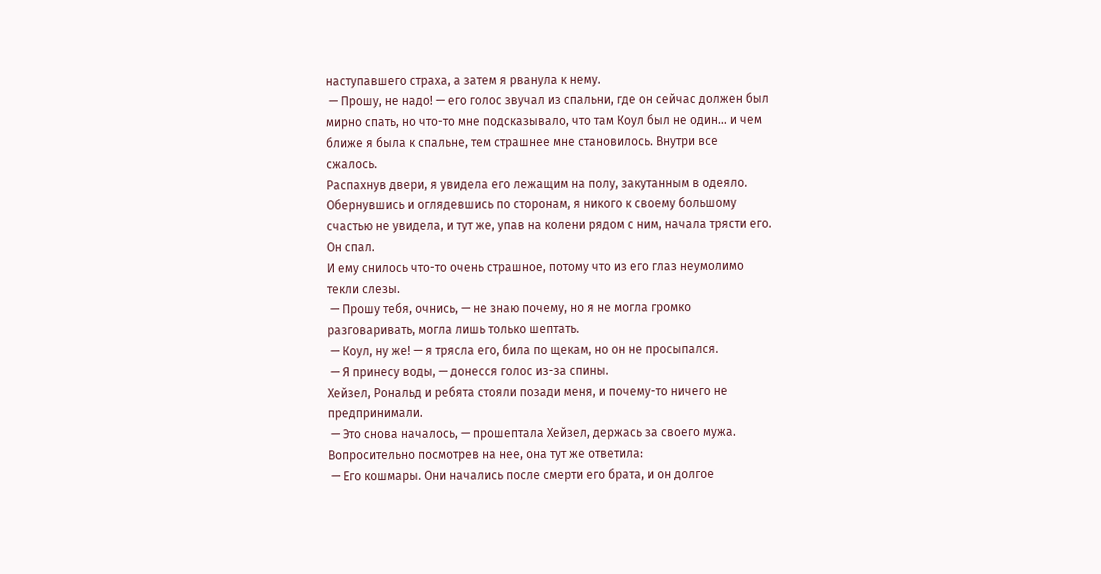наступавшего страха, а затем я рванула к нему.
 — Прошу, не надо! — его голос звучал из спальни, где он сейчас должен был мирно спать, но что-то мне подсказывало, что там Коул был не один… и чем ближе я была к спальне, тем страшнее мне становилось. Внутри все сжалось.
Распахнув двери, я увидела его лежащим на полу, закутанным в одеяло. Обернувшись и оглядевшись по сторонам, я никого к своему большому счастью не увидела, и тут же, упав на колени рядом с ним, начала трясти его.
Он спал.
И ему снилось что-то очень страшное, потому что из его глаз неумолимо текли слезы.
 — Прошу тебя, очнись, — не знаю почему, но я не могла громко разговаривать, могла лишь только шептать.
 — Коул, ну же! — я трясла его, била по щекам, но он не просыпался.
 — Я принесу воды, — донесся голос из-за спины.
Хейзел, Рональд и ребята стояли позади меня, и почему-то ничего не предпринимали.
 — Это снова началось, — прошептала Хейзел, держась за своего мужа.
Вопросительно посмотрев на нее, она тут же ответила:
 — Его кошмары. Они начались после смерти его брата, и он долгое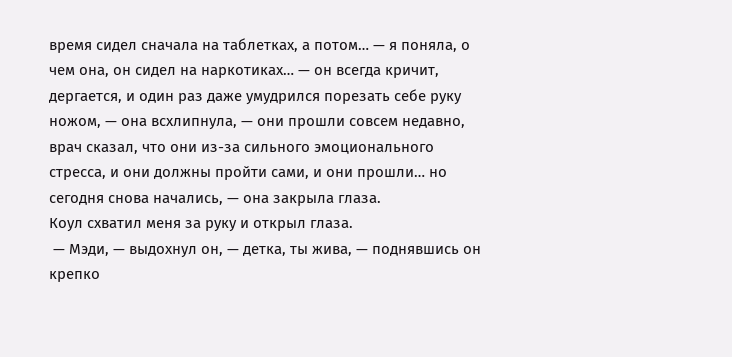время сидел сначала на таблетках, а потом… — я поняла, о чем она, он сидел на наркотиках… — он всегда кричит, дергается, и один раз даже умудрился порезать себе руку ножом, — она всхлипнула, — они прошли совсем недавно, врач сказал, что они из-за сильного эмоционального стресса, и они должны пройти сами, и они прошли… но сегодня снова начались, — она закрыла глаза.
Коул схватил меня за руку и открыл глаза.
 — Мэди, — выдохнул он, — детка, ты жива, — поднявшись он крепко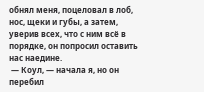обнял меня, поцеловал в лоб, нос, щеки и губы, а затем, уверив всех, что с ним всё в порядке, он попросил оставить нас наедине.
 — Коул, — начала я, но он перебил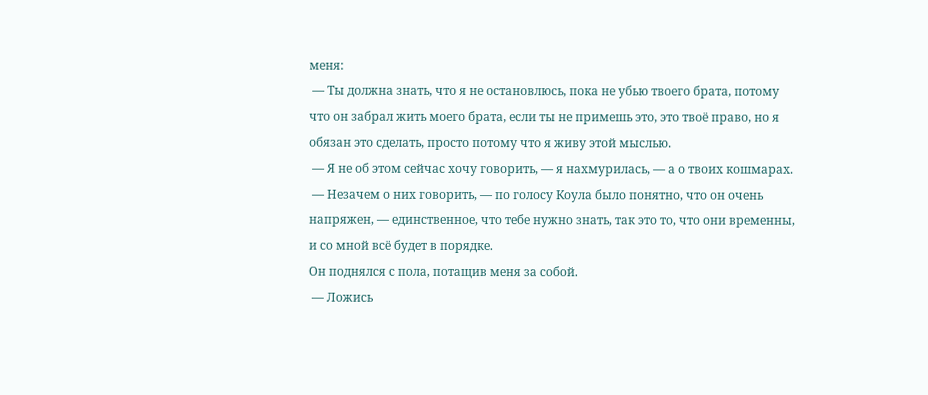меня:
 — Ты должна знать, что я не остановлюсь, пока не убью твоего брата, потому что он забрал жить моего брата, если ты не примешь это, это твоё право, но я обязан это сделать, просто потому что я живу этой мыслью.
 — Я не об этом сейчас хочу говорить, — я нахмурилась, — а о твоих кошмарах.
 — Незачем о них говорить, — по голосу Коула было понятно, что он очень напряжен, — единственное, что тебе нужно знать, так это то, что они временны, и со мной всё будет в порядке.
Он поднялся с пола, потащив меня за собой.
 — Ложись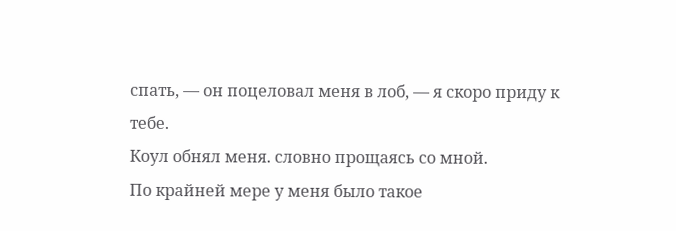спать, — он поцеловал меня в лоб, — я скоро приду к тебе.
Коул обнял меня. словно прощаясь со мной.
По крайней мере у меня было такое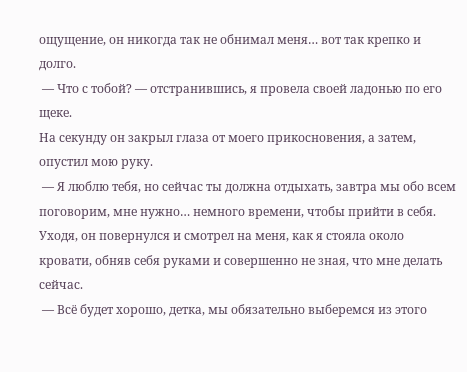ощущение, он никогда так не обнимал меня… вот так крепко и долго.
 — Что с тобой? — отстранившись, я провела своей ладонью по его щеке.
На секунду он закрыл глаза от моего прикосновения, а затем, опустил мою руку.
 — Я люблю тебя, но сейчас ты должна отдыхать, завтра мы обо всем поговорим, мне нужно… немного времени, чтобы прийти в себя.
Уходя, он повернулся и смотрел на меня, как я стояла около кровати, обняв себя руками и совершенно не зная, что мне делать сейчас.
 — Всё будет хорошо, детка, мы обязательно выберемся из этого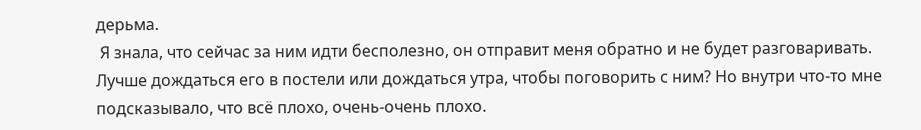дерьма.
 Я знала, что сейчас за ним идти бесполезно, он отправит меня обратно и не будет разговаривать. Лучше дождаться его в постели или дождаться утра, чтобы поговорить с ним? Но внутри что-то мне подсказывало, что всё плохо, очень-очень плохо.